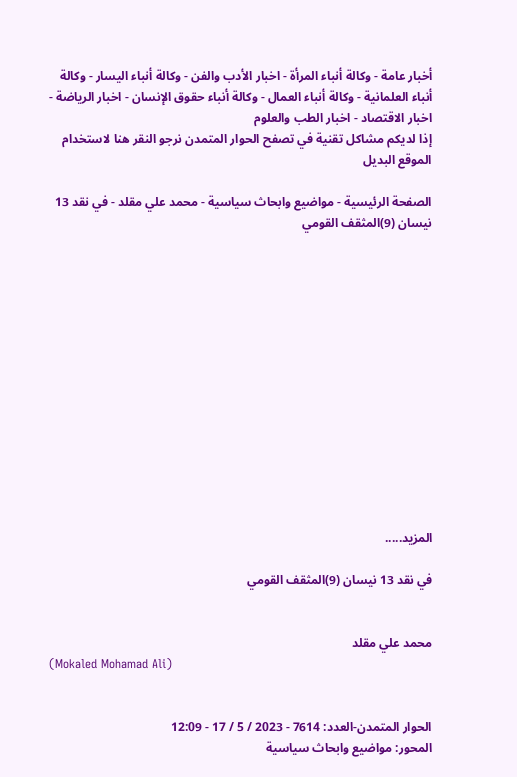أخبار عامة - وكالة أنباء المرأة - اخبار الأدب والفن - وكالة أنباء اليسار - وكالة أنباء العلمانية - وكالة أنباء العمال - وكالة أنباء حقوق الإنسان - اخبار الرياضة - اخبار الاقتصاد - اخبار الطب والعلوم
إذا لديكم مشاكل تقنية في تصفح الحوار المتمدن نرجو النقر هنا لاستخدام الموقع البديل

الصفحة الرئيسية - مواضيع وابحاث سياسية - محمد علي مقلد - في نقد 13 نيسان (9)المثقف القومي














المزيد.....

في نقد 13 نيسان (9)المثقف القومي


محمد علي مقلد
(Mokaled Mohamad Ali)


الحوار المتمدن-العدد: 7614 - 2023 / 5 / 17 - 12:09
المحور: مواضيع وابحاث سياسية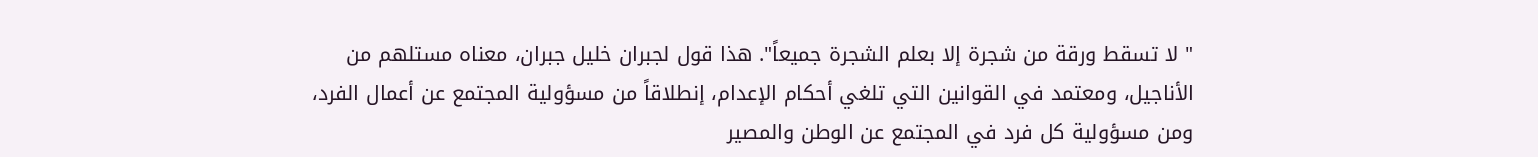" لا تسقط ورقة من شجرة إلا بعلم الشجرة جميعاً". هذا قول لجبران خليل جبران، معناه مستلهم من الأناجيل، ومعتمد في القوانين التي تلغي أحكام الإعدام، إنطلاقاً من مسؤولية المجتمع عن أعمال الفرد، ومن مسؤولية كل فرد في المجتمع عن الوطن والمصير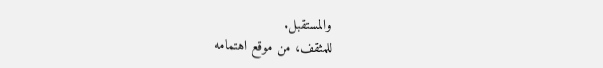والمستقبل.
للمثقف، من موقع اهتمامه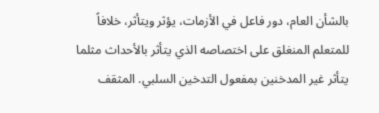بالشأن العام، دور فاعل في الأزمات، يؤثر ويتأثر، خلافاً للمتعلم المنغلق على اختصاصه الذي يتأثر بالأحداث مثلما يتأثر غير المدخنين بمفعول التدخين السلبي. المثقف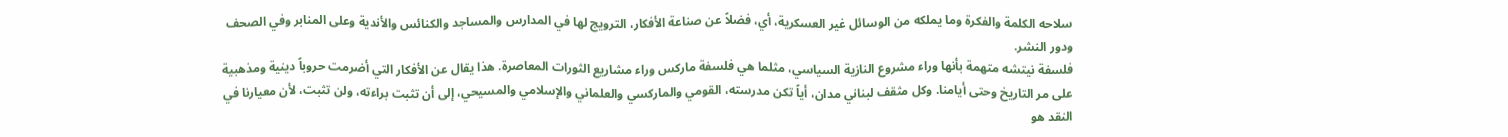سلاحه الكلمة والفكرة وما يملكه من الوسائل غير العسكرية، أي، فضلاً عن صناعة الأفكار، الترويج لها في المدارس والمساجد والكنائس والأندية وعلى المنابر وفي الصحف ودور النشر.
فلسفة نيتشه متهمة بأنها وراء مشروع النازية السياسي، مثلما هي فلسفة ماركس وراء مشاريع الثورات المعاصرة. هذا يقال عن الأفكار التي أضرمت حروباً دينية ومذهبية على مر التاريخ وحتى أيامنا. وكل مثقف لبناني مدان، أياً تكن مدرسته، القومي والماركسي والعلماني والإسلامي والمسيحي، إلى أن تثبت براءته، ولن تثبت، لأن معيارنا في النقد هو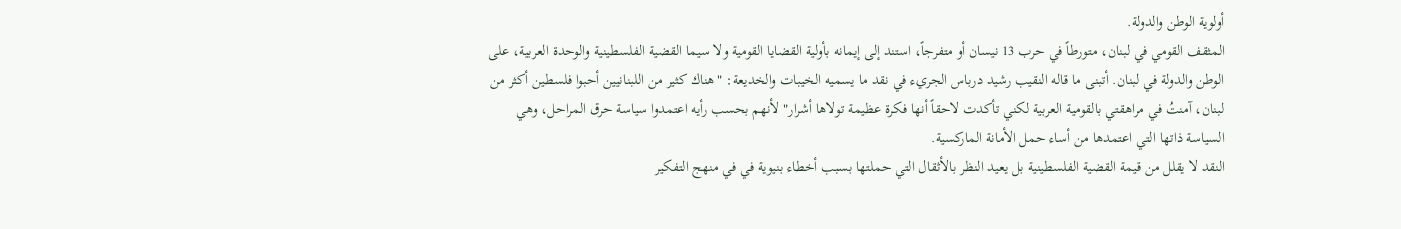أولوية الوطن والدولة.
المثقف القومي في لبنان، متورطاً في حرب 13 نيسان أو متفرجاً، استند إلى إيمانه بأولية القضايا القومية ولا سيما القضية الفلسطينية والوحدة العربية، على الوطن والدولة في لبنان. أتبنى ما قاله النقيب رشيد درباس الجريء في نقد ما يسميه الخيبات والخديعة: "هناك كثير من اللبنانيين أحبوا فلسطين أكثر من لبنان، آمنتُ في مراهقتي بالقومية العربية لكني تأكدت لاحقاً أنها فكرة عظيمة تولاها أشرار" لأنهم بحسب رأيه اعتمدوا سياسة حرق المراحل، وهي السياسة ذاتها التي اعتمدها من أساء حمل الأمانة الماركسية.
النقد لا يقلل من قيمة القضية الفلسطينية بل يعيد النظر بالأثقال التي حملتها بسبب أخطاء بنيوية في في منهج التفكير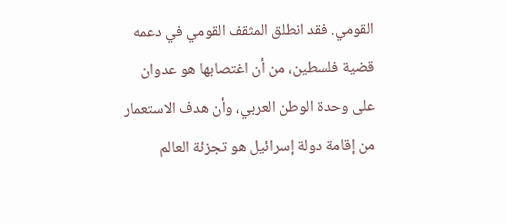القومي. فقد انطلق المثقف القومي في دعمه قضية فلسطين، من أن اغتصابها هو عدوان على وحدة الوطن العربي، وأن هدف الاستعمار من إقامة دولة إسرائيل هو تجزئة العالم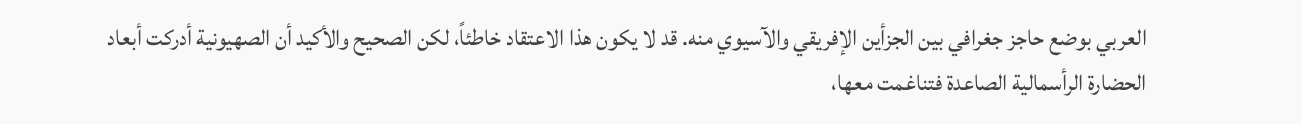العربي بوضع حاجز جغرافي بين الجزأين الإفريقي والآسيوي منه. قد لا يكون هذا الاعتقاد خاطئاً، لكن الصحيح والأكيد أن الصهيونية أدركت أبعاد الحضارة الرأسمالية الصاعدة فتناغمت معها،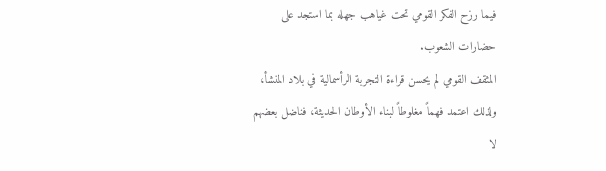فيما رزح الفكر القومي تحت غياهب جهله بما استجد على حضارات الشعوب.
المثقف القومي لم يحسن قراءة التجربة الرأسمالية في بلاد المنشأ، ولذلك اعتمد فهماً مغلوطاً لبناء الأوطان الحديثة، فناضل بعضهم لا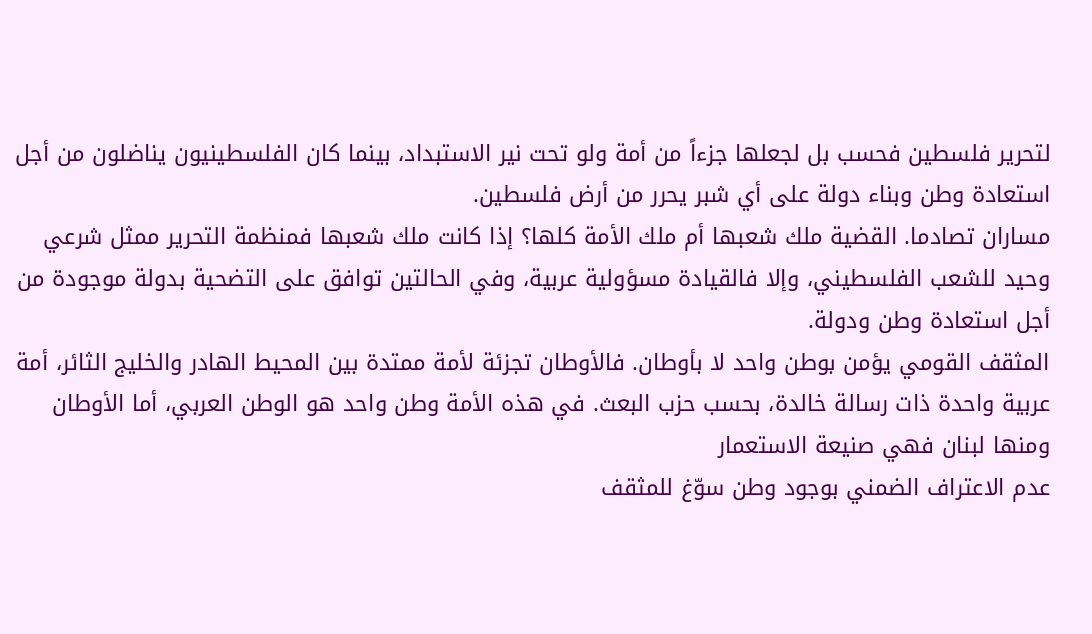لتحرير فلسطين فحسب بل لجعلها جزءاً من أمة ولو تحت نير الاستبداد، بينما كان الفلسطينيون يناضلون من أجل استعادة وطن وبناء دولة على أي شبر يحرر من أرض فلسطين.
مساران تصادما. القضية ملك شعبها أم ملك الأمة كلها؟ إذا كانت ملك شعبها فمنظمة التحرير ممثل شرعي وحيد للشعب الفلسطيني، وإلا فالقيادة مسؤولية عربية، وفي الحالتين توافق على التضحية بدولة موجودة من أجل استعادة وطن ودولة.
المثقف القومي يؤمن بوطن واحد لا بأوطان. فالأوطان تجزئة لأمة ممتدة بين المحيط الهادر والخليج الثائر، أمة عربية واحدة ذات رسالة خالدة، بحسب حزب البعث. في هذه الأمة وطن واحد هو الوطن العربي، أما الأوطان ومنها لبنان فهي صنيعة الاستعمار
عدم الاعتراف الضمني بوجود وطن سوّغ للمثقف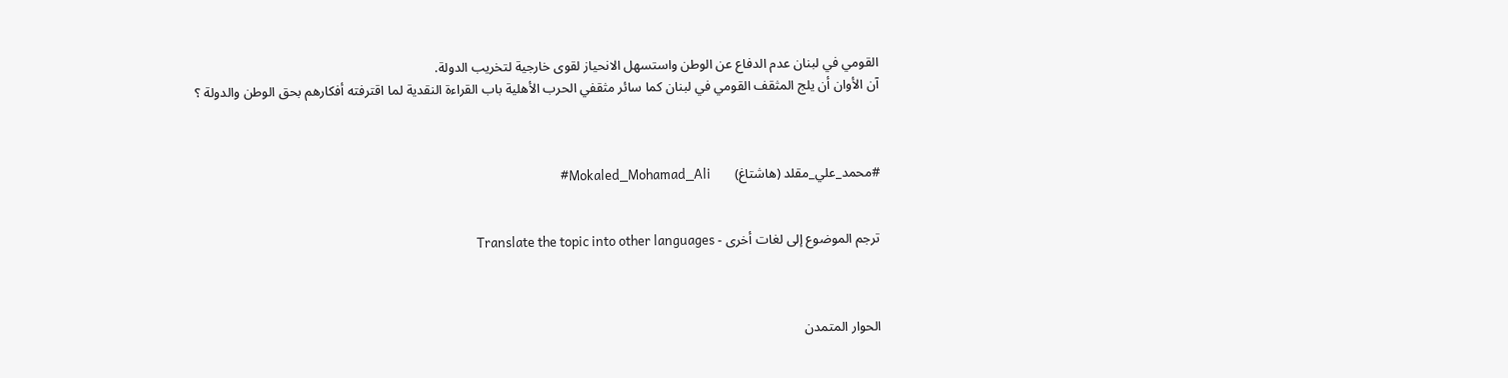القومي في لبنان عدم الدفاع عن الوطن واستسهل الانحياز لقوى خارجية لتخريب الدولة.
آن الأوان أن يلج المثقف القومي في لبنان كما سائر مثقفي الحرب الأهلية باب القراءة النقدية لما اقترفته أفكارهم بحق الوطن والدولة ؟



#محمد_علي_مقلد (هاشتاغ)       Mokaled_Mohamad_Ali#


ترجم الموضوع إلى لغات أخرى - Translate the topic into other languages



الحوار المتمدن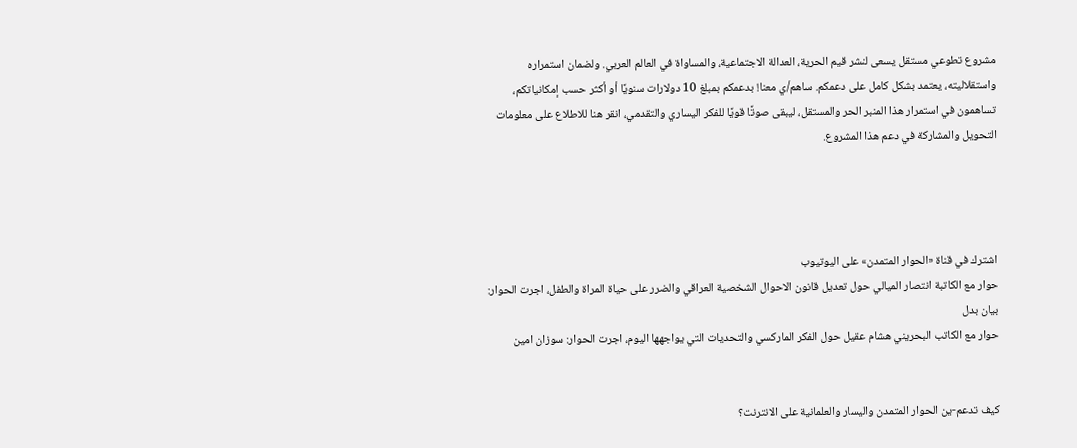مشروع تطوعي مستقل يسعى لنشر قيم الحرية، العدالة الاجتماعية، والمساواة في العالم العربي. ولضمان استمراره واستقلاليته، يعتمد بشكل كامل على دعمكم. ساهم/ي معنا! بدعمكم بمبلغ 10 دولارات سنويًا أو أكثر حسب إمكانياتكم، تساهمون في استمرار هذا المنبر الحر والمستقل، ليبقى صوتًا قويًا للفكر اليساري والتقدمي، انقر هنا للاطلاع على معلومات التحويل والمشاركة في دعم هذا المشروع.




اشترك في قناة «الحوار المتمدن» على اليوتيوب
حوار مع الكاتبة انتصار الميالي حول تعديل قانون الاحوال الشخصية العراقي والضرر على حياة المراة والطفل، اجرت الحوار: بيان بدل
حوار مع الكاتب البحريني هشام عقيل حول الفكر الماركسي والتحديات التي يواجهها اليوم، اجرت الحوار: سوزان امين


كيف تدعم-ين الحوار المتمدن واليسار والعلمانية على الانترنت؟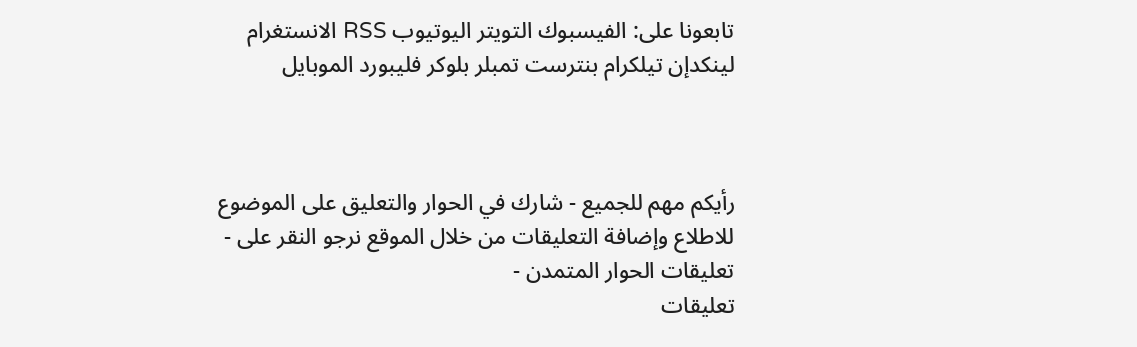تابعونا على: الفيسبوك التويتر اليوتيوب RSS الانستغرام لينكدإن تيلكرام بنترست تمبلر بلوكر فليبورد الموبايل



رأيكم مهم للجميع - شارك في الحوار والتعليق على الموضوع
للاطلاع وإضافة التعليقات من خلال الموقع نرجو النقر على - تعليقات الحوار المتمدن -
تعليقات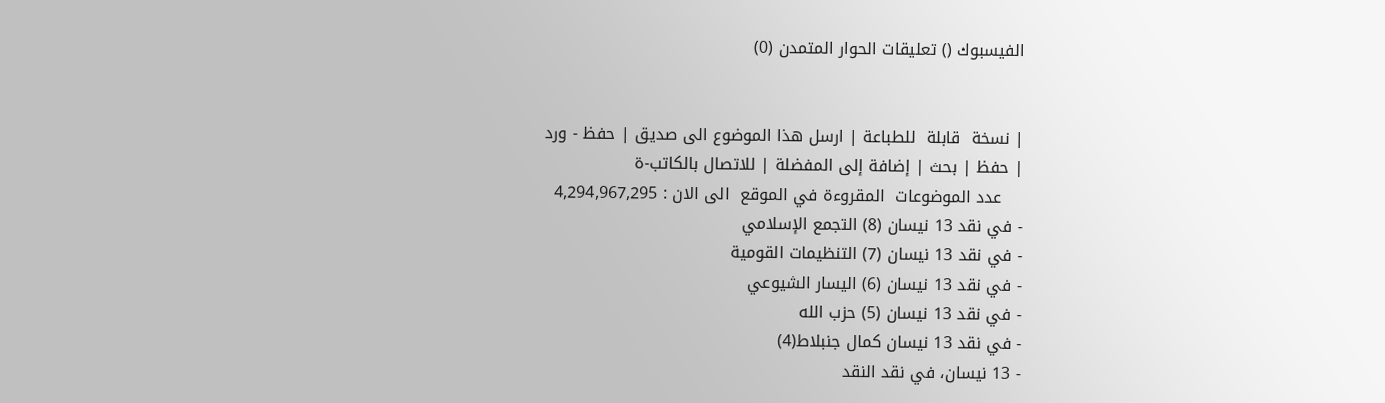الفيسبوك () تعليقات الحوار المتمدن (0)


| نسخة  قابلة  للطباعة | ارسل هذا الموضوع الى صديق | حفظ - ورد
| حفظ | بحث | إضافة إلى المفضلة | للاتصال بالكاتب-ة
    عدد الموضوعات  المقروءة في الموقع  الى الان : 4,294,967,295
- في نقد 13 نيسان (8) التجمع الإسلامي
- في نقد 13 نيسان (7) التنظيمات القومية
- في نقد 13 نيسان (6) اليسار الشيوعي
- في نقد 13 نيسان (5) حزب الله
- في نقد 13 نيسان كمال جنبلاط(4)
- 13 نيسان، في نقد النقد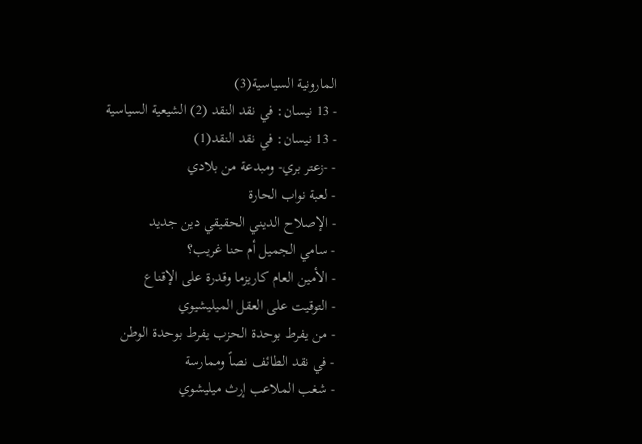المارونية السياسية(3)
- 13 نيسان: في نقد النقد (2) الشيعية السياسية
- 13 نيسان: في نقد النقد(1)
- -زعتر بري- ومبدعة من بلادي
- لعبة نواب الحارة
- الإصلاح الديني الحقيقي دين جديد
- سامي الجميل أم حنا غريب؟
- الأمين العام كاريزما وقدرة على الإقناع
- التوقيت على العقل الميليشيوي
- من يفرط بوحدة الحزب يفرط بوحدة الوطن
- في نقد الطائف نصاً وممارسة
- شغب الملاعب إرث ميليشوي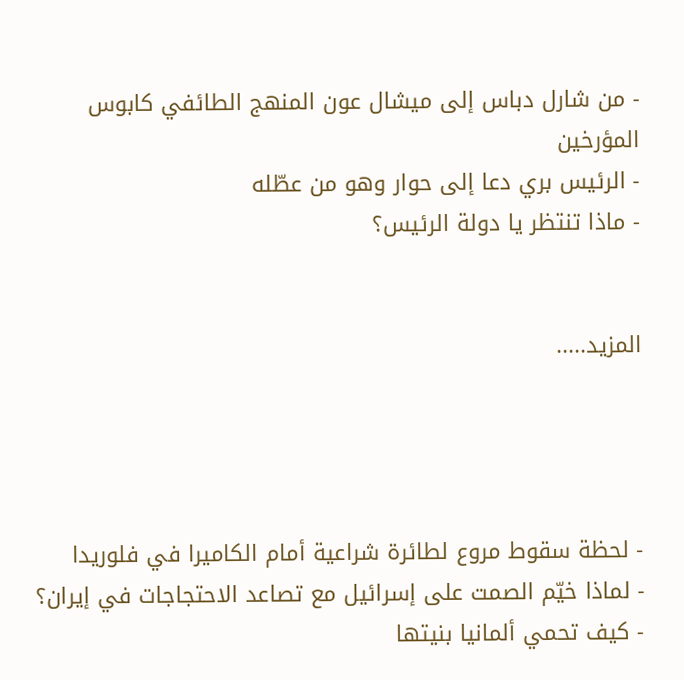- من شارل دباس إلى ميشال عون المنهج الطائفي كابوس المؤرخين
- الرئيس بري دعا إلى حوار وهو من عطّله
- ماذا تنتظر يا دولة الرئيس؟


المزيد.....




- لحظة سقوط مروع لطائرة شراعية أمام الكاميرا في فلوريدا
- لماذا خيّم الصمت على إسرائيل مع تصاعد الاحتجاجات في إيران؟
- كيف تحمي ألمانيا بنيتها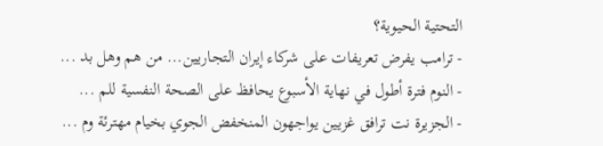التحتية الحيوية؟
- ترامب يفرض تعريفات على شركاء إيران التجاريين... من هم وهل بد ...
- النوم فترة أطول في نهاية الأسبوع يحافظ على الصحة النفسية للم ...
- الجزيرة نت ترافق غزيين يواجهون المنخفض الجوي بخيام مهترئة وم ...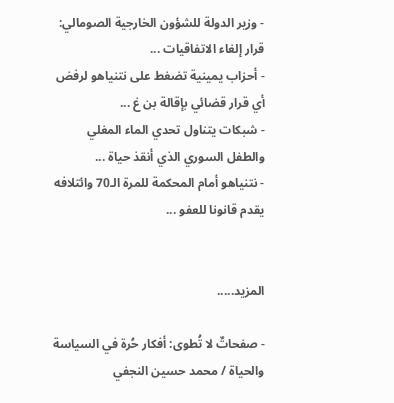- وزير الدولة للشؤون الخارجية الصومالي: قرار إلغاء الاتفاقيات ...
- أحزاب يمينية تضغط على نتنياهو لرفض أي قرار قضائي بإقالة بن غ ...
- شبكات يتناول تحدي الماء المغلي والطفل السوري الذي أنقذ حياة ...
- نتنياهو أمام المحكمة للمرة الـ70 وائتلافه يقدم قانونا للعفو ...


المزيد.....

- صفحاتٌ لا تُطوى: أفكار حُرة في السياسة والحياة / محمد حسين النجفي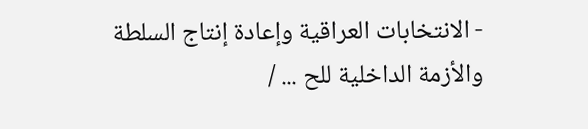- الانتخابات العراقية وإعادة إنتاج السلطة والأزمة الداخلية للح ... /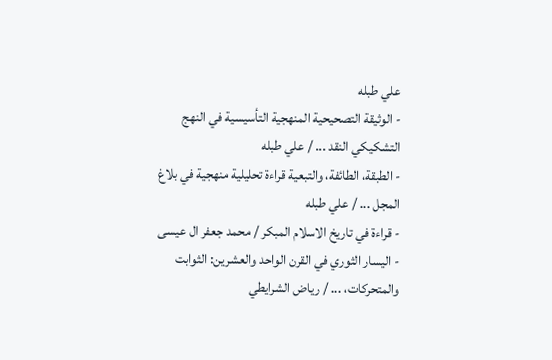علي طبله
- الوثيقة التصحيحية المنهجية التأسيسية في النهج التشكيكي النقد ... / علي طبله
- الطبقة، الطائفة، والتبعية قراءة تحليلية منهجية في بلاغ المجل ... / علي طبله
- قراءة في تاريخ الاسلام المبكر / محمد جعفر ال عيسى
- اليسار الثوري في القرن الواحد والعشرين: الثوابت والمتحركات، ... / رياض الشرايطي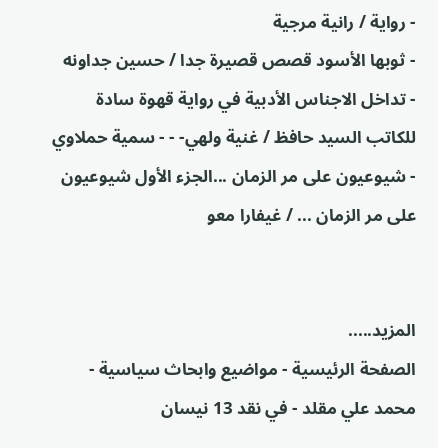- رواية / رانية مرجية
- ثوبها الأسود قصص قصيرة جدا / حسين جداونه
- تداخل الاجناس الأدبية في رواية قهوة سادة للكاتب السيد حافظ / غنية ولهي- - - سمية حملاوي
- شيوعيون على مر الزمان ...الجزء الأول شيوعيون على مر الزمان ... / غيفارا معو


المزيد.....
الصفحة الرئيسية - مواضيع وابحاث سياسية - محمد علي مقلد - في نقد 13 نيسان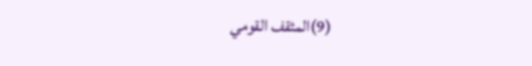(9)المثقف القومي